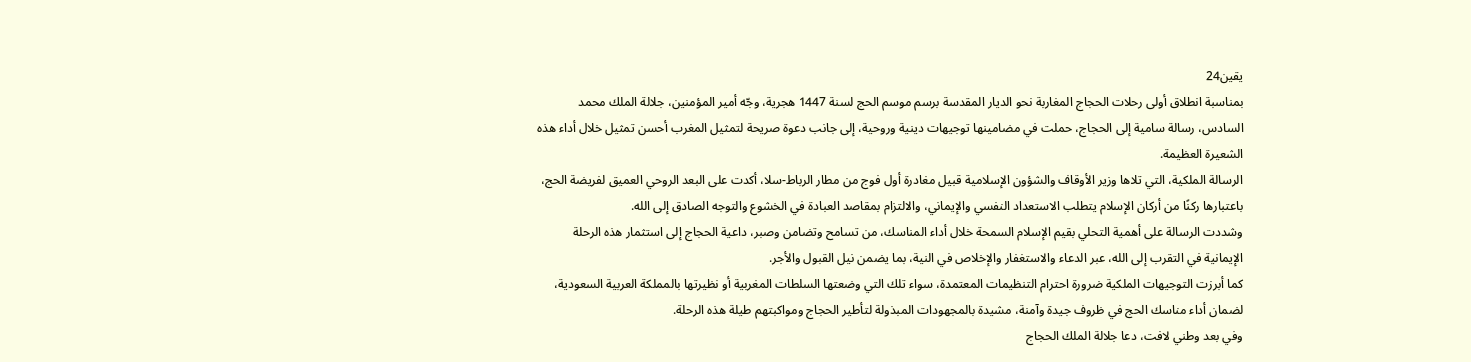يقين24
بمناسبة انطلاق أولى رحلات الحجاج المغاربة نحو الديار المقدسة برسم موسم الحج لسنة 1447 هجرية، وجّه أمير المؤمنين، جلالة الملك محمد السادس، رسالة سامية إلى الحجاج، حملت في مضامينها توجيهات دينية وروحية، إلى جانب دعوة صريحة لتمثيل المغرب أحسن تمثيل خلال أداء هذه الشعيرة العظيمة.
الرسالة الملكية، التي تلاها وزير الأوقاف والشؤون الإسلامية قبيل مغادرة أول فوج من مطار الرباط-سلا، أكدت على البعد الروحي العميق لفريضة الحج، باعتبارها ركنًا من أركان الإسلام يتطلب الاستعداد النفسي والإيماني، والالتزام بمقاصد العبادة في الخشوع والتوجه الصادق إلى الله.
وشددت الرسالة على أهمية التحلي بقيم الإسلام السمحة خلال أداء المناسك، من تسامح وتضامن وصبر، داعية الحجاج إلى استثمار هذه الرحلة الإيمانية في التقرب إلى الله، عبر الدعاء والاستغفار والإخلاص في النية، بما يضمن نيل القبول والأجر.
كما أبرزت التوجيهات الملكية ضرورة احترام التنظيمات المعتمدة، سواء تلك التي وضعتها السلطات المغربية أو نظيرتها بالمملكة العربية السعودية، لضمان أداء مناسك الحج في ظروف جيدة وآمنة، مشيدة بالمجهودات المبذولة لتأطير الحجاج ومواكبتهم طيلة هذه الرحلة.
وفي بعد وطني لافت، دعا جلالة الملك الحجاج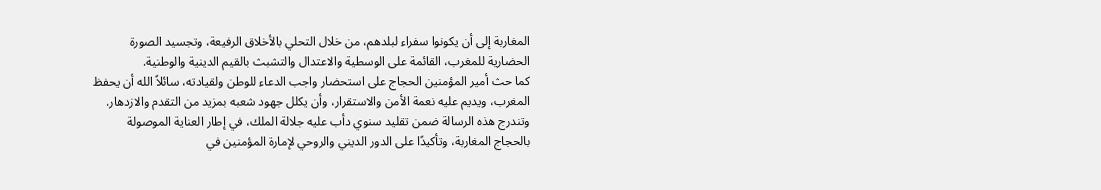المغاربة إلى أن يكونوا سفراء لبلدهم، من خلال التحلي بالأخلاق الرفيعة، وتجسيد الصورة الحضارية للمغرب، القائمة على الوسطية والاعتدال والتشبث بالقيم الدينية والوطنية.
كما حث أمير المؤمنين الحجاج على استحضار واجب الدعاء للوطن ولقيادته، سائلاً الله أن يحفظ المغرب، ويديم عليه نعمة الأمن والاستقرار، وأن يكلل جهود شعبه بمزيد من التقدم والازدهار.
وتندرج هذه الرسالة ضمن تقليد سنوي دأب عليه جلالة الملك، في إطار العناية الموصولة بالحجاج المغاربة، وتأكيدًا على الدور الديني والروحي لإمارة المؤمنين في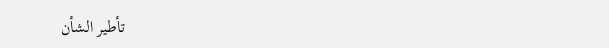تأطير الشأن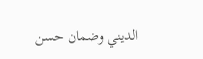الديني وضمان حسن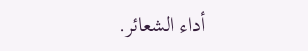أداء الشعائر.